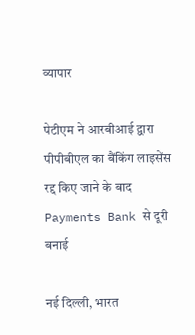व्यापार

पेटीएम ने आरबीआई द्वारा पीपीबीएल का बैंकिंग लाइसेंस रद्द किए जाने के बाद Payments Bank से दूरी बनाई

नई दिल्ली, भारत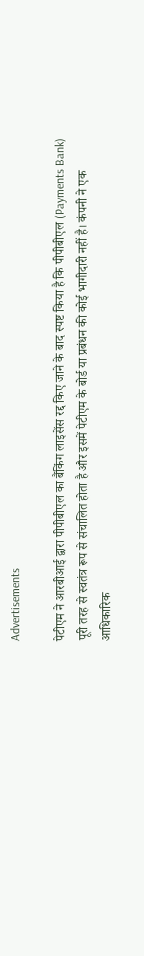Advertisements

पेटीएम ने आरबीआई द्वारा पीपीबीएल का बैंकिंग लाइसेंस रद्द किए जाने के बाद स्पष्ट किया है कि पीपीबीएल (Payments Bank) पूरी तरह से स्वतंत्र रूप से संचालित होता है और इसमें पेटीएम के बोर्ड या प्रबंधन की कोई भागीदारी नहीं है। कंपनी ने एक आधिकारिक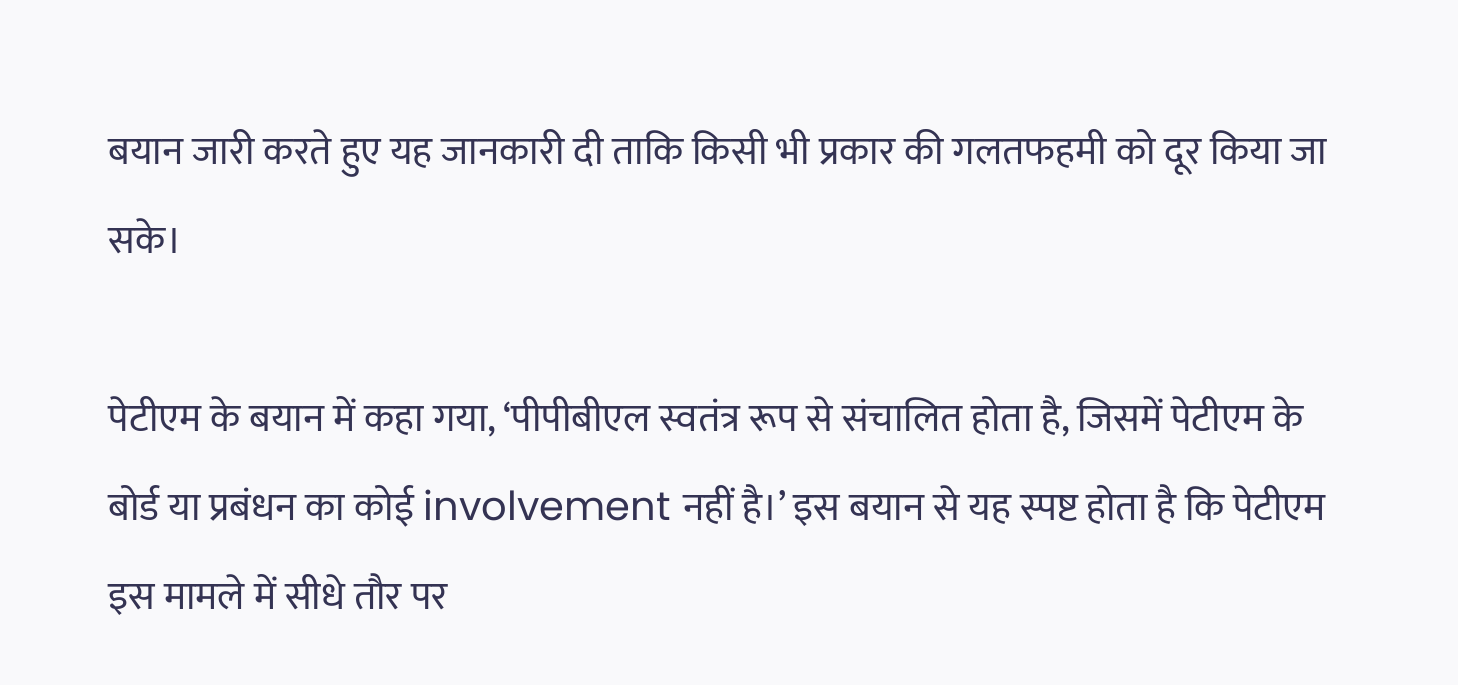बयान जारी करते हुए यह जानकारी दी ताकि किसी भी प्रकार की गलतफहमी को दूर किया जा सके।

पेटीएम के बयान में कहा गया, ‘पीपीबीएल स्वतंत्र रूप से संचालित होता है, जिसमें पेटीएम के बोर्ड या प्रबंधन का कोई involvement नहीं है।’ इस बयान से यह स्पष्ट होता है कि पेटीएम इस मामले में सीधे तौर पर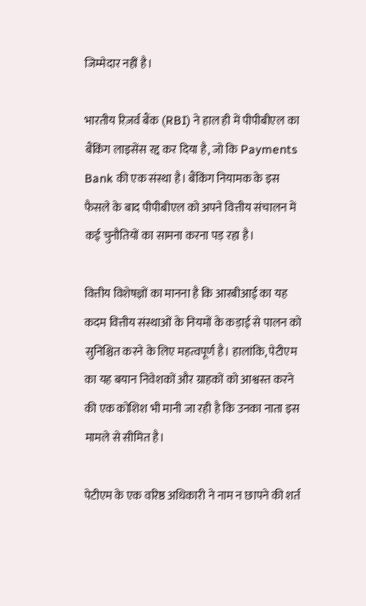जिम्मेदार नहीं है।

भारतीय रिज़र्व बैंक (RBI) ने हाल ही में पीपीबीएल का बैंकिंग लाइसेंस रद्द कर दिया है, जो कि Payments Bank की एक संस्था है। बैंकिंग नियामक के इस फैसले के बाद पीपीबीएल को अपने वित्तीय संचालन में कई चुनौतियों का सामना करना पड़ रहा है।

वित्तीय विशेषज्ञों का मानना है कि आरबीआई का यह कदम वित्तीय संस्थाओं के नियमों के कड़ाई से पालन को सुनिश्चित करने के लिए महत्वपूर्ण है। हालांकि, पेटीएम का यह बयान निवेशकों और ग्राहकों को आश्वस्त करने की एक कोशिश भी मानी जा रही है कि उनका नाता इस मामले से सीमित है।

पेटीएम के एक वरिष्ठ अधिकारी ने नाम न छापने की शर्त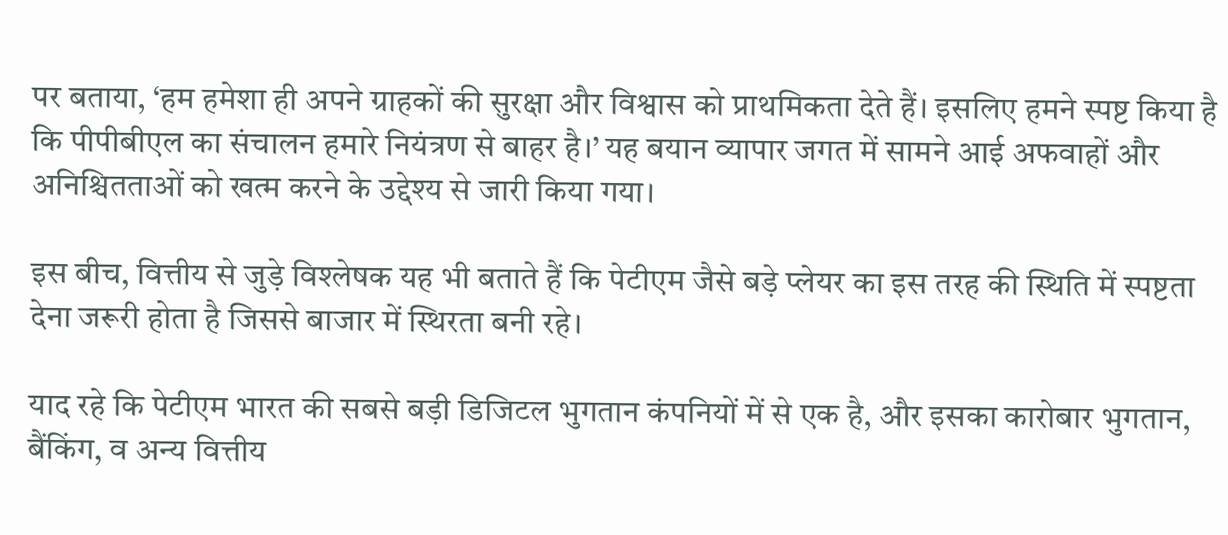पर बताया, ‘हम हमेशा ही अपने ग्राहकों की सुरक्षा और विश्वास को प्राथमिकता देते हैं। इसलिए हमने स्पष्ट किया है कि पीपीबीएल का संचालन हमारे नियंत्रण से बाहर है।’ यह बयान व्यापार जगत में सामने आई अफवाहों और अनिश्चितताओं को खत्म करने के उद्देश्य से जारी किया गया।

इस बीच, वित्तीय से जुड़े विश्लेषक यह भी बताते हैं कि पेटीएम जैसे बड़े प्लेयर का इस तरह की स्थिति में स्पष्टता देना जरूरी होता है जिससे बाजार में स्थिरता बनी रहे।

याद रहे कि पेटीएम भारत की सबसे बड़ी डिजिटल भुगतान कंपनियों में से एक है, और इसका कारोबार भुगतान, बैंकिंग, व अन्य वित्तीय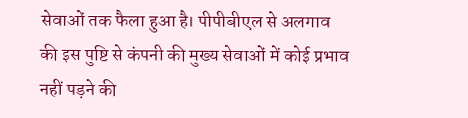सेवाओं तक फैला हुआ है। पीपीबीएल से अलगाव की इस पुष्टि से कंपनी की मुख्य सेवाओं में कोई प्रभाव नहीं पड़ने की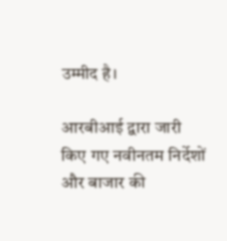उम्मीद है।

आरबीआई द्वारा जारी किए गए नवीनतम निर्देशों और बाजार की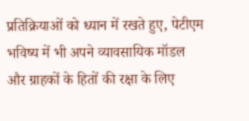प्रतिक्रियाओं को ध्यान में रखते हुए, पेटीएम भविष्य में भी अपने व्यावसायिक मॉडल और ग्राहकों के हितों की रक्षा के लिए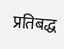प्रतिबद्ध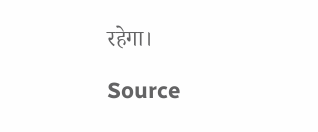रहेगा।

Source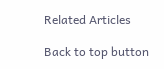Related Articles

Back to top button